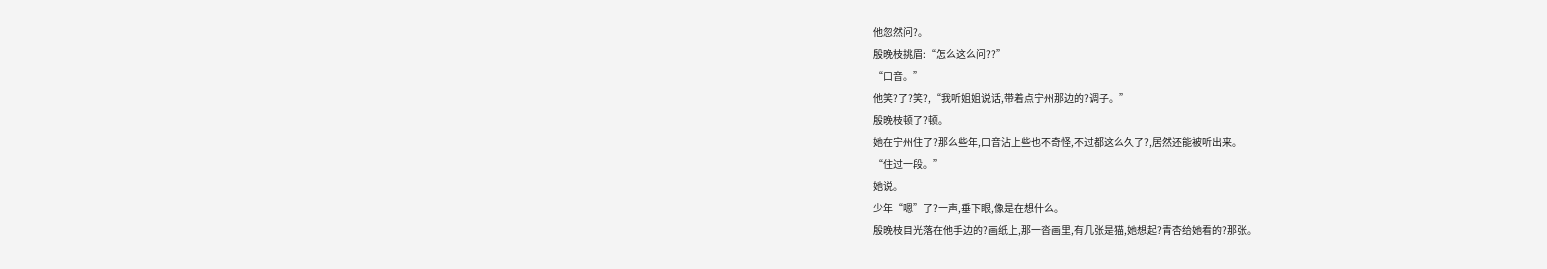他忽然问?。
殷晚枝挑眉:“怎么这么问??”
“口音。”
他笑?了?笑?,“我听姐姐说话,带着点宁州那边的?调子。”
殷晚枝顿了?顿。
她在宁州住了?那么些年,口音沾上些也不奇怪,不过都这么久了?,居然还能被听出来。
“住过一段。”
她说。
少年“嗯”了?一声,垂下眼,像是在想什么。
殷晚枝目光落在他手边的?画纸上,那一沓画里,有几张是猫,她想起?青杏给她看的?那张。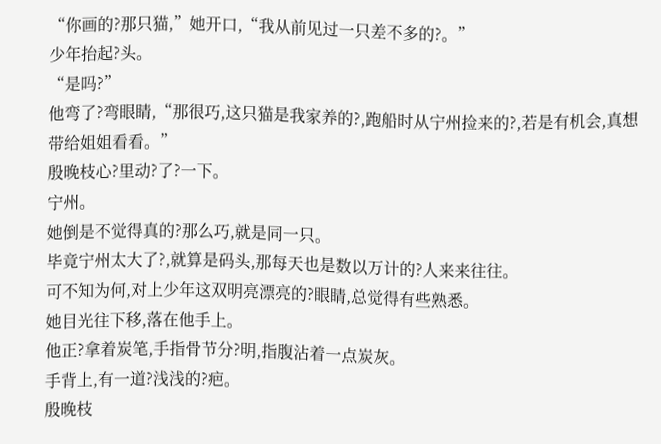“你画的?那只猫,”她开口,“我从前见过一只差不多的?。”
少年抬起?头。
“是吗?”
他弯了?弯眼睛,“那很巧,这只猫是我家养的?,跑船时从宁州捡来的?,若是有机会,真想带给姐姐看看。”
殷晚枝心?里动?了?一下。
宁州。
她倒是不觉得真的?那么巧,就是同一只。
毕竟宁州太大了?,就算是码头,那每天也是数以万计的?人来来往往。
可不知为何,对上少年这双明亮漂亮的?眼睛,总觉得有些熟悉。
她目光往下移,落在他手上。
他正?拿着炭笔,手指骨节分?明,指腹沾着一点炭灰。
手背上,有一道?浅浅的?疤。
殷晚枝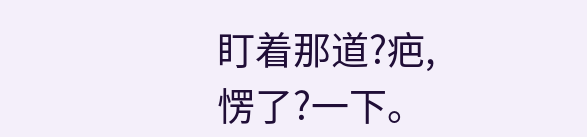盯着那道?疤,愣了?一下。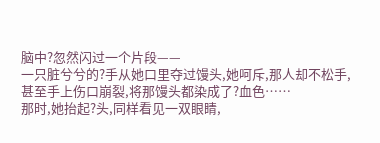脑中?忽然闪过一个片段——
一只脏兮兮的?手从她口里夺过馒头,她呵斥,那人却不松手,甚至手上伤口崩裂,将那馒头都染成了?血色……
那时,她抬起?头,同样看见一双眼睛,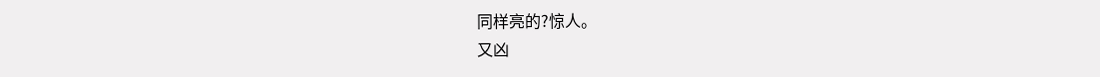同样亮的?惊人。
又凶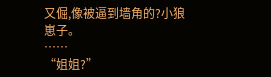又倔,像被逼到墙角的?小狼崽子。
……
“姐姐?”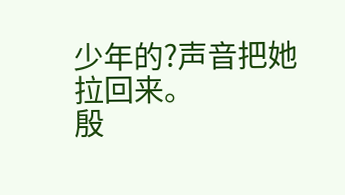少年的?声音把她拉回来。
殷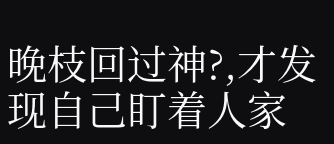晚枝回过神?,才发现自己盯着人家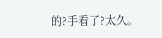的?手看了?太久。